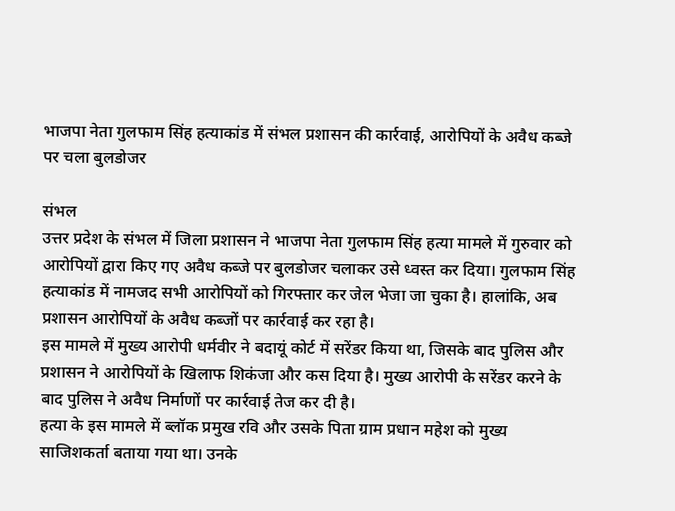भाजपा नेता गुलफाम सिंह हत्याकांड में संभल प्रशासन की कार्रवाई, आरोपियों के अवैध कब्जे पर चला बुलडोजर

संभल
उत्तर प्रदेश के संभल में जिला प्रशासन ने भाजपा नेता गुलफाम सिंह हत्या मामले में गुरुवार को आरोपियों द्वारा किए गए अवैध कब्जे पर बुलडोजर चलाकर उसे ध्वस्त कर दिया। गुलफाम सिंह हत्याकांड में नामजद सभी आरोपियों को गिरफ्तार कर जेल भेजा जा चुका है। हालांकि, अब प्रशासन आरोपियों के अवैध कब्जों पर कार्रवाई कर रहा है।
इस मामले में मुख्य आरोपी धर्मवीर ने बदायूं कोर्ट में सरेंडर किया था, जिसके बाद पुलिस और प्रशासन ने आरोपियों के खिलाफ शिकंजा और कस दिया है। मुख्य आरोपी के सरेंडर करने के बाद पुलिस ने अवैध निर्माणों पर कार्रवाई तेज कर दी है।
हत्या के इस मामले में ब्लॉक प्रमुख रवि और उसके पिता ग्राम प्रधान महेश को मुख्य साजिशकर्ता बताया गया था। उनके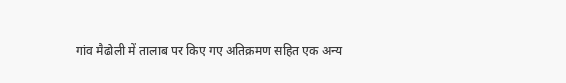गांव मैढोली में तालाब पर किए गए अतिक्रमण सहित एक अन्य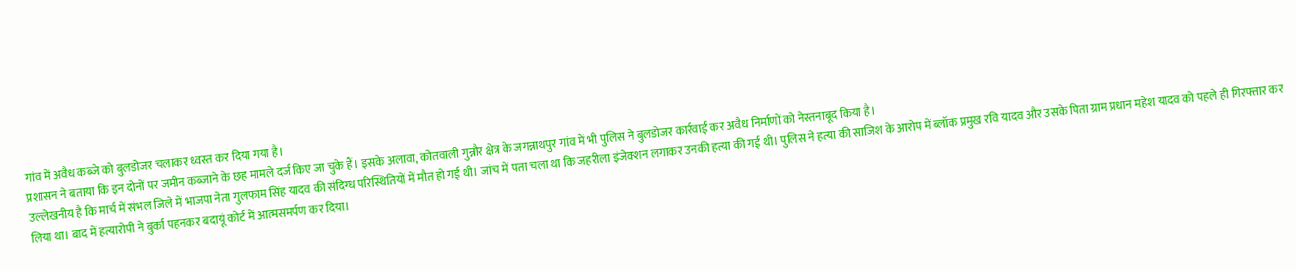गांव में अवैध कब्जे को बुलडोजर चलाकर ध्वस्त कर दिया गया है।
प्रशासन ने बताया कि इन दोनों पर जमीन कब्जाने के छह मामले दर्ज किए जा चुके हैं। इसके अलावा, कोतवाली गुन्नौर क्षेत्र के जगन्नाथपुर गांव में भी पुलिस ने बुलडोजर कार्रवाई कर अवैध निर्माणों को नेस्तनाबूद किया है।
उल्लेखनीय है कि मार्च में संभल जिले में भाजपा नेता गुलफाम सिंह यादव की संदिग्ध परिस्थितियों में मौत हो गई थी। जांच में पता चला था कि जहरीला इंजेक्शन लगाकर उनकी हत्या की गई थी। पुलिस ने हत्या की साजिश के आरोप में ब्लॉक प्रमुख रवि यादव और उसके पिता ग्राम प्रधान महेश यादव को पहले ही गिरफ्तार कर लिया था। बाद में हत्यारोपी ने बुर्का पहनकर बदायूं कोर्ट में आत्मसमर्पण कर दिया।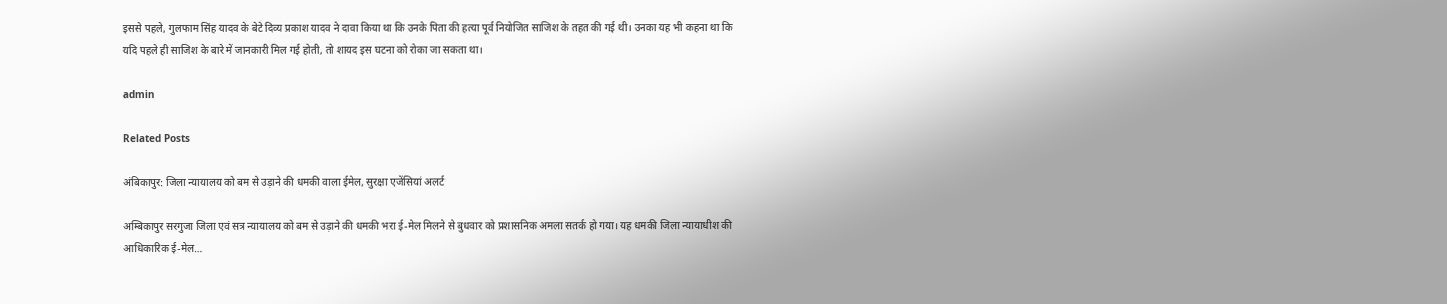इससे पहले, गुलफाम सिंह यादव के बेटे दिव्य प्रकाश यादव ने दावा किया था कि उनके पिता की हत्या पूर्व नियोजित साजिश के तहत की गई थी। उनका यह भी कहना था कि यदि पहले ही साजिश के बारे में जानकारी मिल गई होती, तो शायद इस घटना को रोका जा सकता था।

admin

Related Posts

अंबिकापुर: जिला न्यायालय को बम से उड़ाने की धमकी वाला ईमेल, सुरक्षा एजेंसियां अलर्ट

अम्बिकापुर सरगुजा जिला एवं सत्र न्यायालय को बम से उड़ाने की धमकी भरा ई-मेल मिलने से बुधवार को प्रशासनिक अमला सतर्क हो गया। यह धमकी जिला न्यायाधीश की आधिकारिक ई-मेल…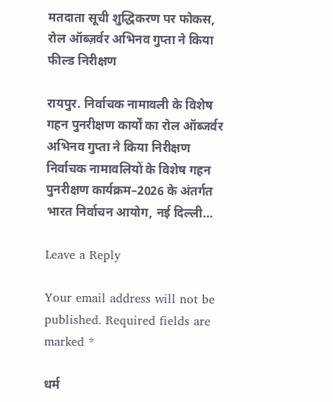मतदाता सूची शुद्धिकरण पर फोकस, रोल ऑब्ज़र्वर अभिनव गुप्ता ने किया फील्ड निरीक्षण

रायपुर. निर्वाचक नामावली के विशेष गहन पुनरीक्षण कार्यों का रोल ऑब्जर्वर  अभिनव गुप्ता ने किया निरीक्षण निर्वाचक नामावलियों के विशेष गहन पुनरीक्षण कार्यक्रम–2026 के अंतर्गत भारत निर्वाचन आयोग, नई दिल्ली…

Leave a Reply

Your email address will not be published. Required fields are marked *

धर्म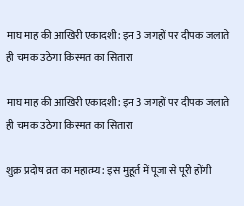माघ माह की आखिरी एकादशी: इन 3 जगहों पर दीपक जलाते ही चमक उठेगा किस्मत का सितारा

माघ माह की आखिरी एकादशी: इन 3 जगहों पर दीपक जलाते ही चमक उठेगा किस्मत का सितारा

शुक्र प्रदोष व्रत का महात्म्य: इस मुहूर्त में पूजा से पूरी होंगी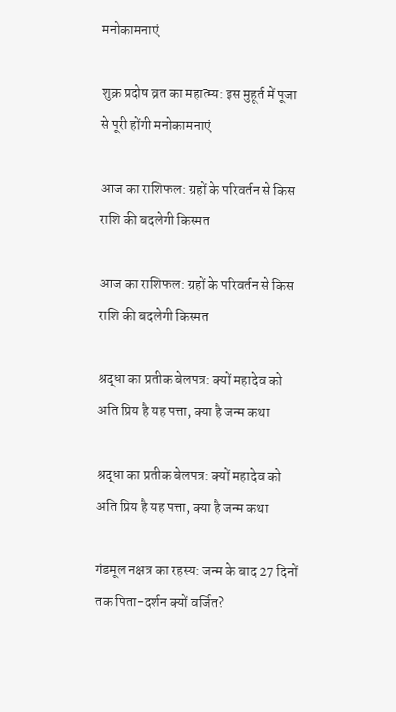मनोकामनाएं

शुक्र प्रदोष व्रत का महात्म्य: इस मुहूर्त में पूजा से पूरी होंगी मनोकामनाएं

आज का राशिफल: ग्रहों के परिवर्तन से किस राशि की बदलेगी किस्मत

आज का राशिफल: ग्रहों के परिवर्तन से किस राशि की बदलेगी किस्मत

श्रद्धा का प्रतीक बेलपत्र: क्यों महादेव को अति प्रिय है यह पत्ता, क्या है जन्म कथा

श्रद्धा का प्रतीक बेलपत्र: क्यों महादेव को अति प्रिय है यह पत्ता, क्या है जन्म कथा

गंडमूल नक्षत्र का रहस्य: जन्म के बाद 27 दिनों तक पिता-दर्शन क्यों वर्जित?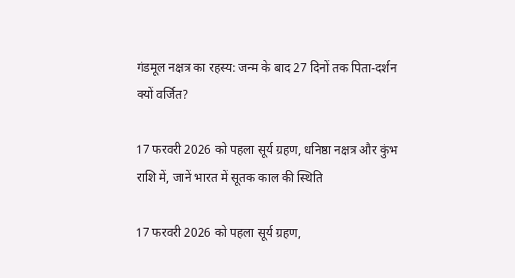गंडमूल नक्षत्र का रहस्य: जन्म के बाद 27 दिनों तक पिता-दर्शन क्यों वर्जित?

17 फरवरी 2026 को पहला सूर्य ग्रहण, धनिष्ठा नक्षत्र और कुंभ राशि में, जानें भारत में सूतक काल की स्थिति

17 फरवरी 2026 को पहला सूर्य ग्रहण,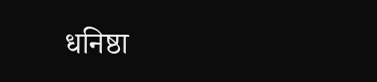धनिष्ठा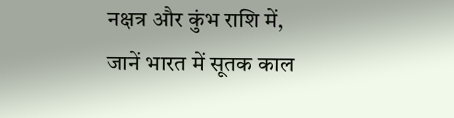नक्षत्र और कुंभ राशि में, जानें भारत में सूतक काल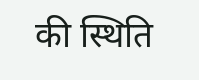की स्थिति